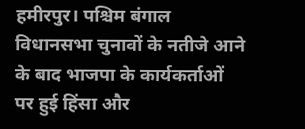हमीरपुर। पश्चिम बंगाल विधानसभा चुनावों के नतीजे आने के बाद भाजपा के कार्यकर्ताओं पर हुई हिंसा और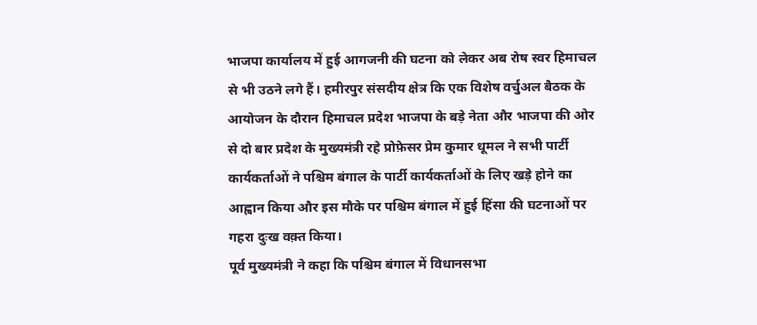भाजपा कार्यालय में हुई आगजनी की घटना को लेकर अब रोष स्वर हिमाचल से भी उठने लगे हैं। हमीरपुर संसदीय क्षेत्र कि एक विशेष वर्चुअल बैठक के आयोजन के दौरान हिमाचल प्रदेश भाजपा के बड़े नेता और भाजपा की ओर से दो बार प्रदेश के मुख्यमंत्री रहे प्रोफ़ेसर प्रेम कुमार धूमल ने सभी पार्टी कार्यकर्ताओं ने पश्चिम बंगाल के पार्टी कार्यकर्ताओं के लिए खड़े होने का आह्वान किया और इस मौके पर पश्चिम बंगाल में हुई हिंसा की घटनाओं पर गहरा दुःख वक़्त किया।
पूर्व मुख्यमंत्री ने कहा कि पश्चिम बंगाल में विधानसभा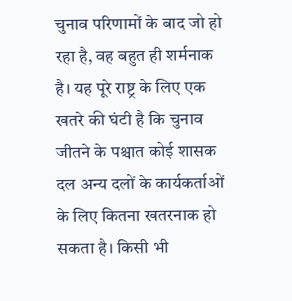चुनाव परिणामों के बाद जो हो रहा है, वह बहुत ही शर्मनाक है। यह पूरे राष्ट्र के लिए एक खतरे की घंटी है कि चुनाव जीतने के पश्चात कोई शासक दल अन्य दलों के कार्यकर्ताओं के लिए कितना खतरनाक हो सकता है। किसी भी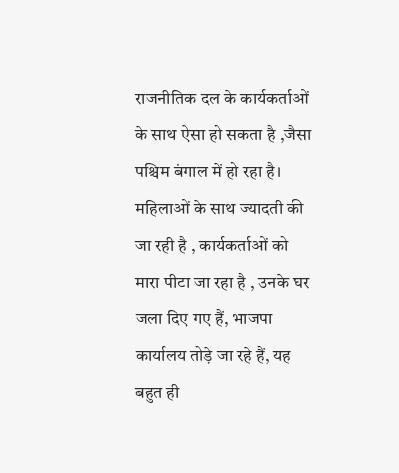राजनीतिक दल के कार्यकर्ताओं के साथ ऐसा हो सकता है ,जैसा पश्चिम बंगाल में हो रहा है। महिलाओं के साथ ज्यादती की जा रही है , कार्यकर्ताओं को मारा पीटा जा रहा है , उनके घर जला दिए गए हैं, भाजपा कार्यालय तोड़े जा रहे हैं, यह बहुत ही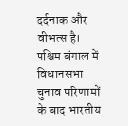दर्दनाक और वीभत्स है। पश्चिम बंगाल में विधानसभा चुनाव परिणामों के बाद भारतीय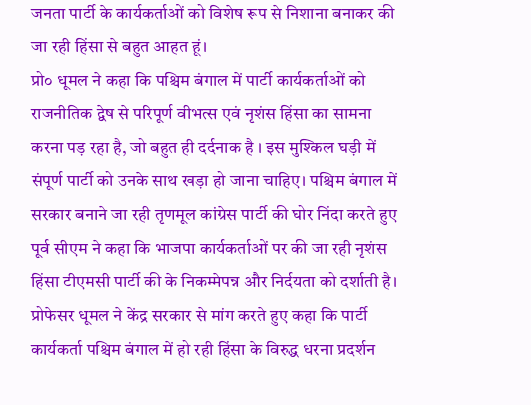जनता पार्टी के कार्यकर्ताओं को विशेष रूप से निशाना बनाकर की जा रही हिंसा से बहुत आहत हूं।
प्रो० धूमल ने कहा कि पश्चिम बंगाल में पार्टी कार्यकर्ताओं को राजनीतिक द्वेष से परिपूर्ण वीभत्स एवं नृशंस हिंसा का सामना करना पड़ रहा है, जो बहुत ही दर्दनाक है । इस मुश्किल घड़ी में संपूर्ण पार्टी को उनके साथ खड़ा हो जाना चाहिए। पश्चिम बंगाल में सरकार बनाने जा रही तृणमूल कांग्रेस पार्टी की घोर निंदा करते हुए पूर्व सीएम ने कहा कि भाजपा कार्यकर्ताओं पर की जा रही नृशंस हिंसा टीएमसी पार्टी की के निकम्मेपन्न और निर्दयता को दर्शाती है।
प्रोफेसर धूमल ने केंद्र सरकार से मांग करते हुए कहा कि पार्टी कार्यकर्ता पश्चिम बंगाल में हो रही हिंसा के विरुद्ध धरना प्रदर्शन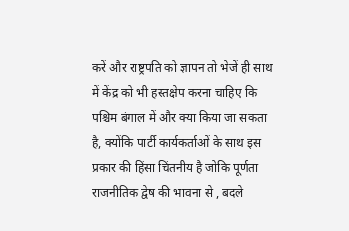करें और राष्ट्रपति को ज्ञापन तो भेजें ही साथ में केंद्र को भी हस्तक्षेप करना चाहिए कि पश्चिम बंगाल में और क्या किया जा सकता है, क्योंकि पार्टी कार्यकर्ताओं के साथ इस प्रकार की हिंसा चिंतनीय है जोकि पूर्णता राजनीतिक द्वेष की भावना से , बदले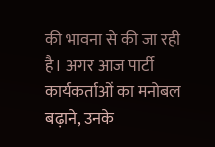की भावना से की जा रही है। अगर आज पार्टी कार्यकर्ताओं का मनोबल बढ़ाने, उनके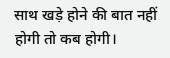साथ खड़े होने की बात नहीं होगी तो कब होगी।